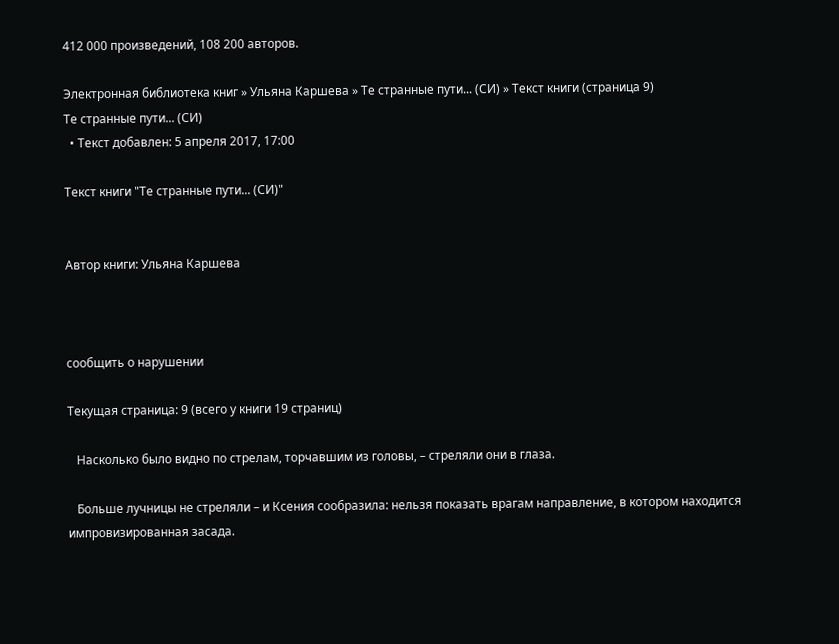412 000 произведений, 108 200 авторов.

Электронная библиотека книг » Ульяна Каршева » Те странные пути... (СИ) » Текст книги (страница 9)
Те странные пути... (СИ)
  • Текст добавлен: 5 апреля 2017, 17:00

Текст книги "Те странные пути... (СИ)"


Автор книги: Ульяна Каршева



сообщить о нарушении

Текущая страница: 9 (всего у книги 19 страниц)

   Насколько было видно по стрелам, торчавшим из головы, – стреляли они в глаза.

   Больше лучницы не стреляли – и Ксения сообразила: нельзя показать врагам направление, в котором находится импровизированная засада.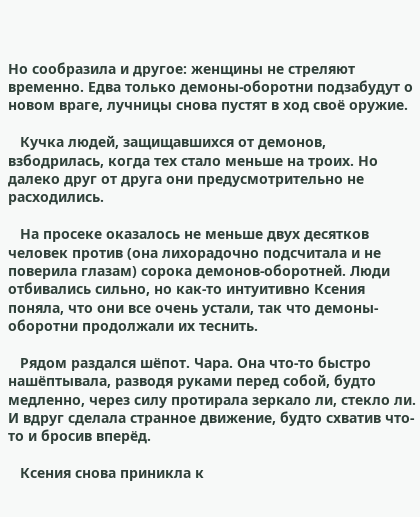Но сообразила и другое: женщины не стреляют временно. Едва только демоны-оборотни подзабудут о новом враге, лучницы снова пустят в ход своё оружие.

   Кучка людей, защищавшихся от демонов, взбодрилась, когда тех стало меньше на троих. Но далеко друг от друга они предусмотрительно не расходились.

   На просеке оказалось не меньше двух десятков человек против (она лихорадочно подсчитала и не поверила глазам) сорока демонов-оборотней. Люди отбивались сильно, но как-то интуитивно Ксения поняла, что они все очень устали, так что демоны-оборотни продолжали их теснить.

   Рядом раздался шёпот. Чара. Она что-то быстро нашёптывала, разводя руками перед собой, будто медленно, через силу протирала зеркало ли, стекло ли. И вдруг сделала странное движение, будто схватив что-то и бросив вперёд.

   Ксения снова приникла к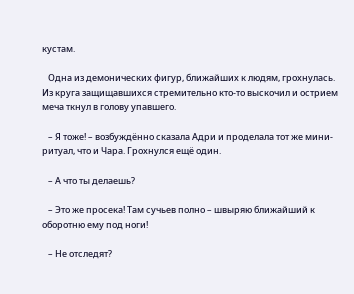кустам.

   Одна из демонических фигур, ближайших к людям, грохнулась. Из круга защищавшихся стремительно кто-то выскочил и острием меча ткнул в голову упавшего.

   – Я тоже! – возбуждённо сказала Адри и проделала тот же мини-ритуал, что и Чара. Грохнулся ещё один.

   – А что ты делаешь?

   – Это же просека! Там сучьев полно – швыряю ближайший к оборотню ему под ноги!

   – Не отследят?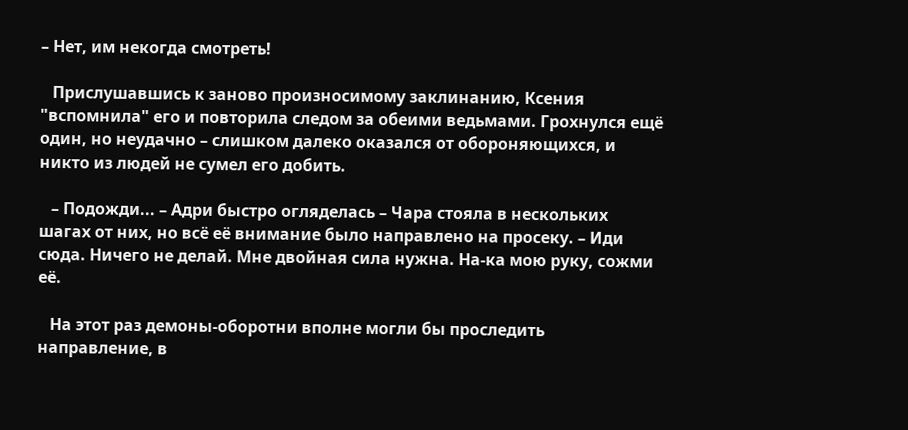– Нет, им некогда смотреть!

   Прислушавшись к заново произносимому заклинанию, Ксения "вспомнила" его и повторила следом за обеими ведьмами. Грохнулся ещё один, но неудачно – слишком далеко оказался от обороняющихся, и никто из людей не сумел его добить.

   – Подожди... – Адри быстро огляделась – Чара стояла в нескольких шагах от них, но всё её внимание было направлено на просеку. – Иди сюда. Ничего не делай. Мне двойная сила нужна. На-ка мою руку, сожми её.

   На этот раз демоны-оборотни вполне могли бы проследить направление, в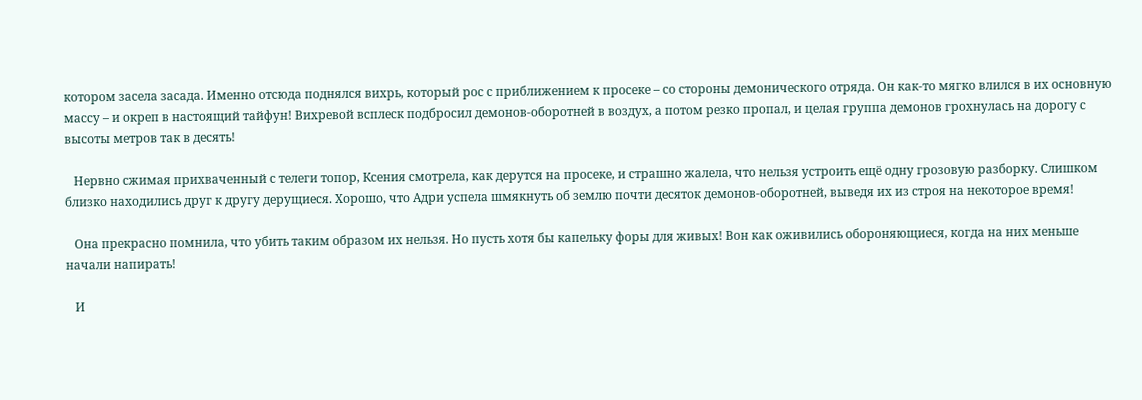котором засела засада. Именно отсюда поднялся вихрь, который рос с приближением к просеке – со стороны демонического отряда. Он как-то мягко влился в их основную массу – и окреп в настоящий тайфун! Вихревой всплеск подбросил демонов-оборотней в воздух, а потом резко пропал, и целая группа демонов грохнулась на дорогу с высоты метров так в десять!

   Нервно сжимая прихваченный с телеги топор, Ксения смотрела, как дерутся на просеке, и страшно жалела, что нельзя устроить ещё одну грозовую разборку. Слишком близко находились друг к другу дерущиеся. Хорошо, что Адри успела шмякнуть об землю почти десяток демонов-оборотней, выведя их из строя на некоторое время!

   Она прекрасно помнила, что убить таким образом их нельзя. Но пусть хотя бы капельку форы для живых! Вон как оживились обороняющиеся, когда на них меньше начали напирать!

   И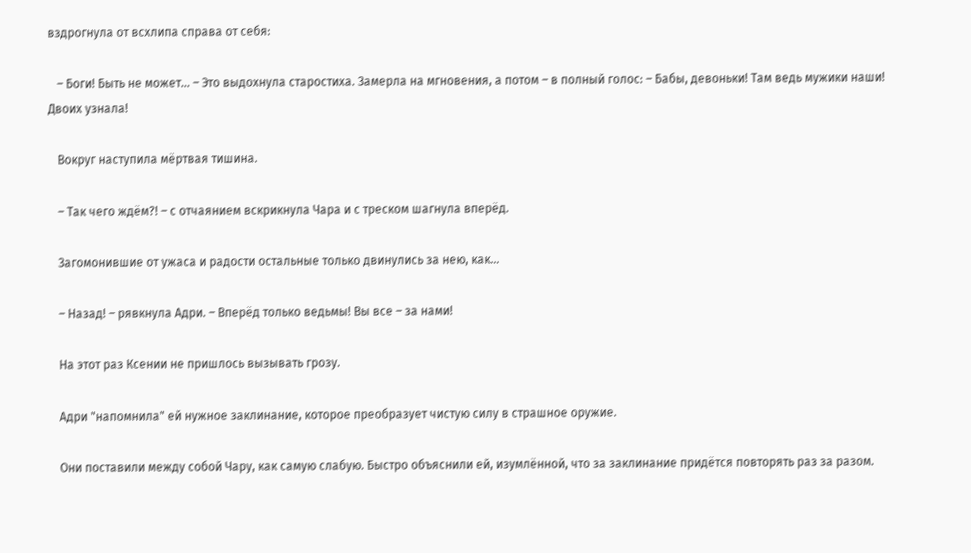вздрогнула от всхлипа справа от себя:

   – Боги! Быть не может... – Это выдохнула старостиха. Замерла на мгновения, а потом – в полный голос: – Бабы, девоньки! Там ведь мужики наши! Двоих узнала!

   Вокруг наступила мёртвая тишина.

   – Так чего ждём?! – с отчаянием вскрикнула Чара и с треском шагнула вперёд.

   Загомонившие от ужаса и радости остальные только двинулись за нею, как...

   – Назад! – рявкнула Адри. – Вперёд только ведьмы! Вы все – за нами!

   На этот раз Ксении не пришлось вызывать грозу.

   Адри "напомнила" ей нужное заклинание, которое преобразует чистую силу в страшное оружие.

   Они поставили между собой Чару, как самую слабую. Быстро объяснили ей, изумлённой, что за заклинание придётся повторять раз за разом.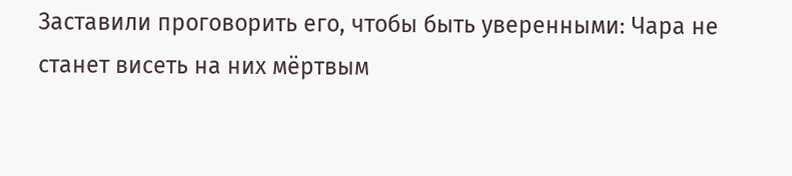Заставили проговорить его, чтобы быть уверенными: Чара не станет висеть на них мёртвым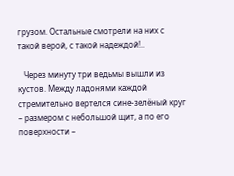грузом. Остальные смотрели на них с такой верой, с такой надеждой!..

   Через минуту три ведьмы вышли из кустов. Между ладонями каждой стремительно вертелся сине-зелёный круг – размером с небольшой щит, а по его поверхности –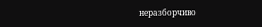неразборчиво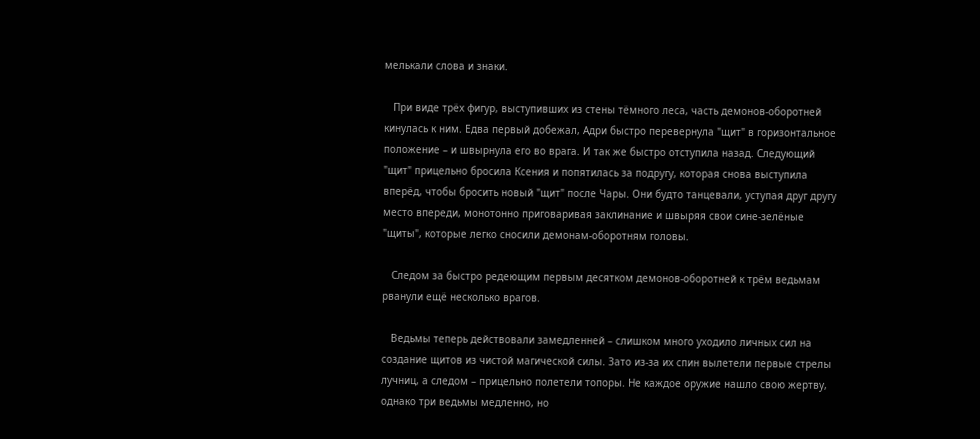мелькали слова и знаки.

   При виде трёх фигур, выступивших из стены тёмного леса, часть демонов-оборотней кинулась к ним. Едва первый добежал, Адри быстро перевернула "щит" в горизонтальное положение – и швырнула его во врага. И так же быстро отступила назад. Следующий "щит" прицельно бросила Ксения и попятилась за подругу, которая снова выступила вперёд, чтобы бросить новый "щит" после Чары. Они будто танцевали, уступая друг другу место впереди, монотонно приговаривая заклинание и швыряя свои сине-зелёные "щиты", которые легко сносили демонам-оборотням головы.

   Следом за быстро редеющим первым десятком демонов-оборотней к трём ведьмам рванули ещё несколько врагов.

   Ведьмы теперь действовали замедленней – слишком много уходило личных сил на создание щитов из чистой магической силы. Зато из-за их спин вылетели первые стрелы лучниц, а следом – прицельно полетели топоры. Не каждое оружие нашло свою жертву, однако три ведьмы медленно, но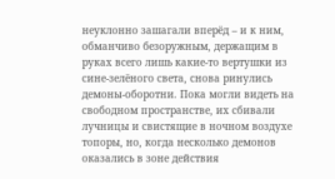неуклонно зашагали вперёд – и к ним, обманчиво безоружным, держащим в руках всего лишь какие-то вертушки из сине-зелёного света, снова ринулись демоны-оборотни. Пока могли видеть на свободном пространстве, их сбивали лучницы и свистящие в ночном воздухе топоры, но, когда несколько демонов оказались в зоне действия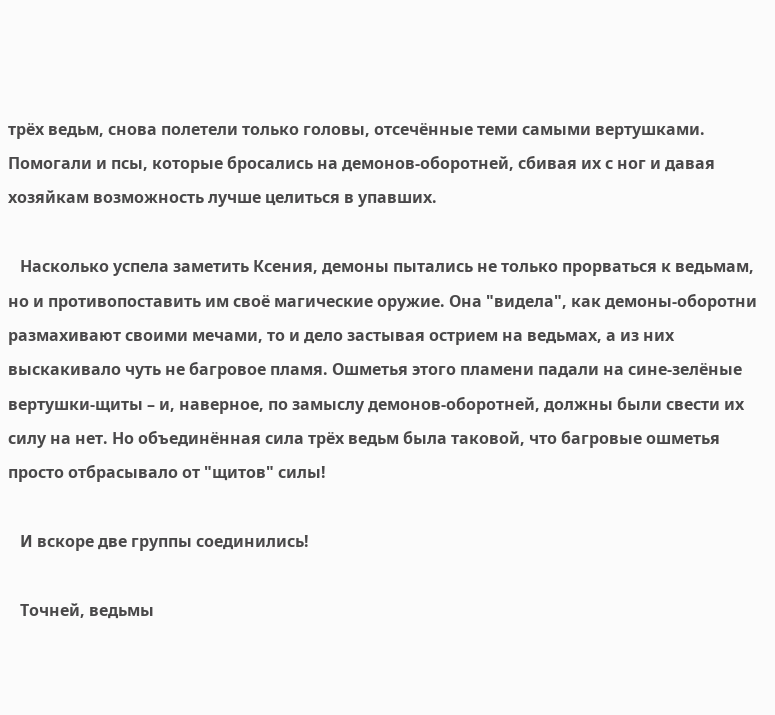трёх ведьм, снова полетели только головы, отсечённые теми самыми вертушками. Помогали и псы, которые бросались на демонов-оборотней, сбивая их с ног и давая хозяйкам возможность лучше целиться в упавших.

   Насколько успела заметить Ксения, демоны пытались не только прорваться к ведьмам, но и противопоставить им своё магические оружие. Она "видела", как демоны-оборотни размахивают своими мечами, то и дело застывая острием на ведьмах, а из них выскакивало чуть не багровое пламя. Ошметья этого пламени падали на сине-зелёные вертушки-щиты – и, наверное, по замыслу демонов-оборотней, должны были свести их силу на нет. Но объединённая сила трёх ведьм была таковой, что багровые ошметья просто отбрасывало от "щитов" силы!

   И вскоре две группы соединились!

   Точней, ведьмы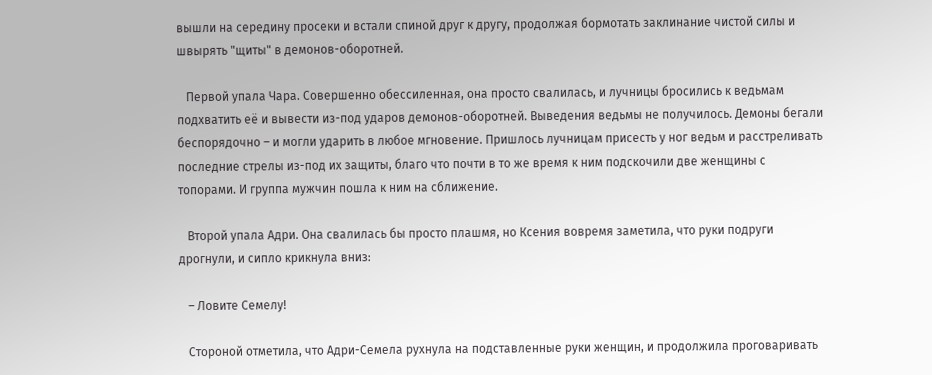вышли на середину просеки и встали спиной друг к другу, продолжая бормотать заклинание чистой силы и швырять "щиты" в демонов-оборотней.

   Первой упала Чара. Совершенно обессиленная, она просто свалилась, и лучницы бросились к ведьмам подхватить её и вывести из-под ударов демонов-оборотней. Выведения ведьмы не получилось. Демоны бегали беспорядочно – и могли ударить в любое мгновение. Пришлось лучницам присесть у ног ведьм и расстреливать последние стрелы из-под их защиты, благо что почти в то же время к ним подскочили две женщины с топорами. И группа мужчин пошла к ним на сближение.

   Второй упала Адри. Она свалилась бы просто плашмя, но Ксения вовремя заметила, что руки подруги дрогнули, и сипло крикнула вниз:

   – Ловите Семелу!

   Стороной отметила, что Адри-Семела рухнула на подставленные руки женщин, и продолжила проговаривать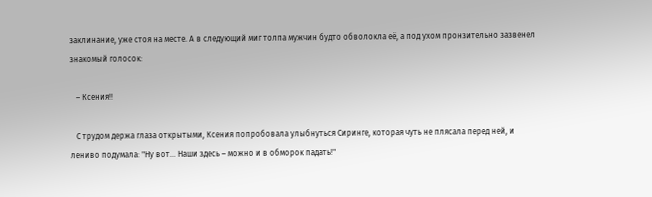заклинание, уже стоя на месте. А в следующий миг толпа мужчин будто обволокла её, а под ухом пронзительно зазвенел знакомый голосок:

   – Ксения!!

   С трудом держа глаза открытыми, Ксения попробовала улыбнуться Сиринге, которая чуть не плясала перед ней, и лениво подумала: "Ну вот... Наши здесь – можно и в обморок падать!"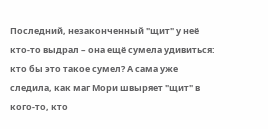Последний, незаконченный "щит" у неё кто-то выдрал – она ещё сумела удивиться: кто бы это такое сумел? А сама уже следила, как маг Мори швыряет "щит" в кого-то, кто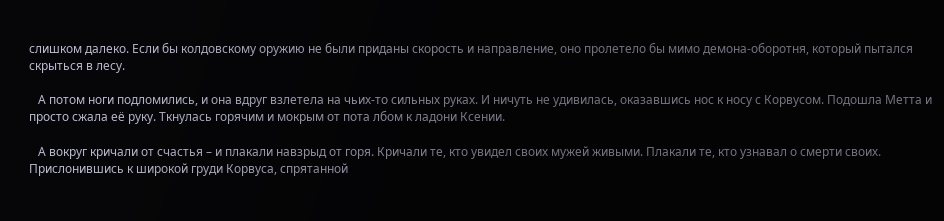слишком далеко. Если бы колдовскому оружию не были приданы скорость и направление, оно пролетело бы мимо демона-оборотня, который пытался скрыться в лесу.

   А потом ноги подломились, и она вдруг взлетела на чьих-то сильных руках. И ничуть не удивилась, оказавшись нос к носу с Корвусом. Подошла Метта и просто сжала её руку. Ткнулась горячим и мокрым от пота лбом к ладони Ксении.

   А вокруг кричали от счастья – и плакали навзрыд от горя. Кричали те, кто увидел своих мужей живыми. Плакали те, кто узнавал о смерти своих. Прислонившись к широкой груди Корвуса, спрятанной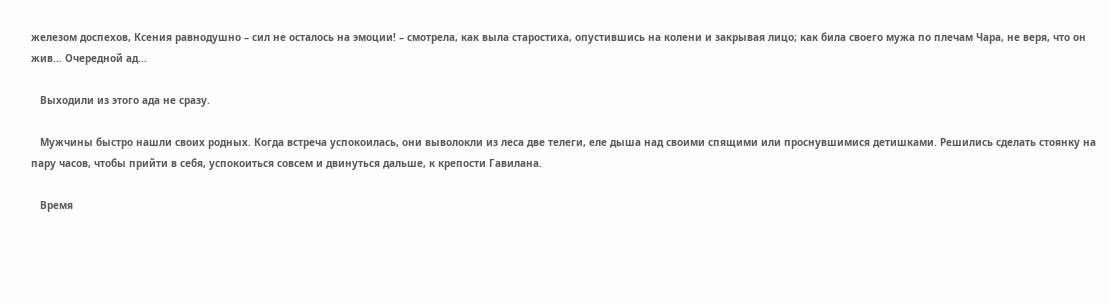железом доспехов, Ксения равнодушно – сил не осталось на эмоции! – смотрела, как выла старостиха, опустившись на колени и закрывая лицо; как била своего мужа по плечам Чара, не веря, что он жив... Очередной ад...

   Выходили из этого ада не сразу.

   Мужчины быстро нашли своих родных. Когда встреча успокоилась, они выволокли из леса две телеги, еле дыша над своими спящими или проснувшимися детишками. Решились сделать стоянку на пару часов, чтобы прийти в себя, успокоиться совсем и двинуться дальше, к крепости Гавилана.

   Время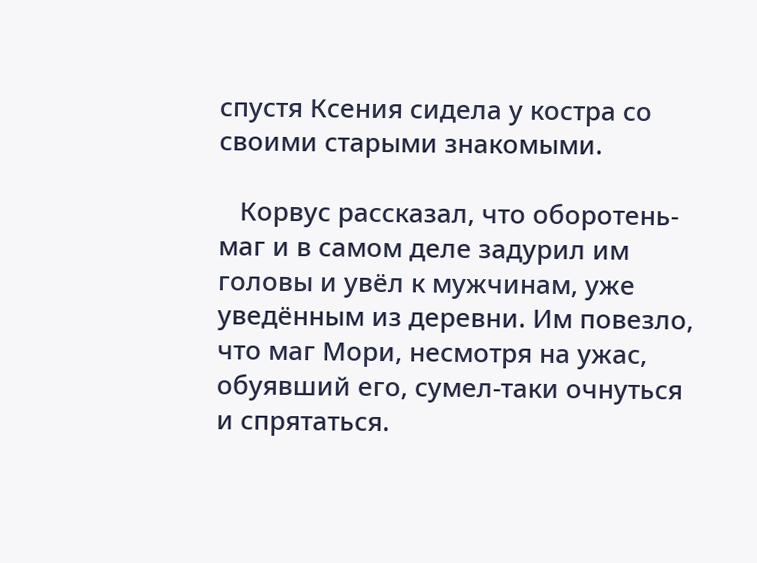спустя Ксения сидела у костра со своими старыми знакомыми.

   Корвус рассказал, что оборотень-маг и в самом деле задурил им головы и увёл к мужчинам, уже уведённым из деревни. Им повезло, что маг Мори, несмотря на ужас, обуявший его, сумел-таки очнуться и спрятаться.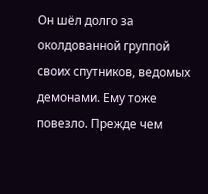Он шёл долго за околдованной группой своих спутников, ведомых демонами. Ему тоже повезло. Прежде чем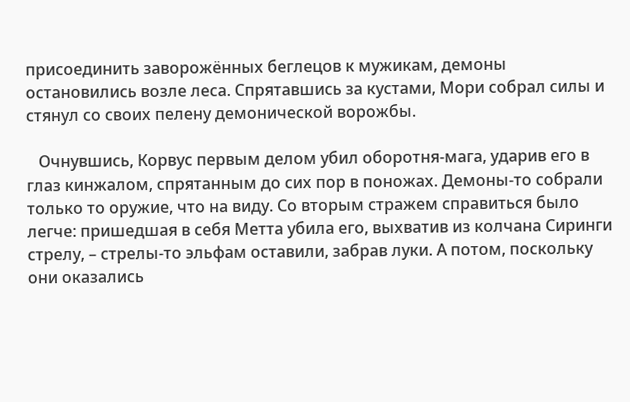присоединить заворожённых беглецов к мужикам, демоны остановились возле леса. Спрятавшись за кустами, Мори собрал силы и стянул со своих пелену демонической ворожбы.

   Очнувшись, Корвус первым делом убил оборотня-мага, ударив его в глаз кинжалом, спрятанным до сих пор в поножах. Демоны-то собрали только то оружие, что на виду. Со вторым стражем справиться было легче: пришедшая в себя Метта убила его, выхватив из колчана Сиринги стрелу, – стрелы-то эльфам оставили, забрав луки. А потом, поскольку они оказались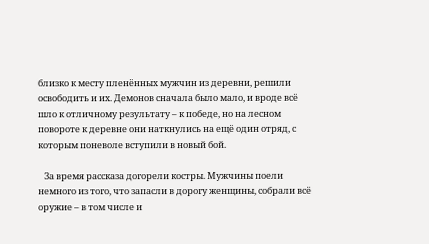близко к месту пленённых мужчин из деревни, решили освободить и их. Демонов сначала было мало, и вроде всё шло к отличному результату – к победе, но на лесном повороте к деревне они наткнулись на ещё один отряд, с которым поневоле вступили в новый бой.

   За время рассказа догорели костры. Мужчины поели немного из того, что запасли в дорогу женщины, собрали всё оружие – в том числе и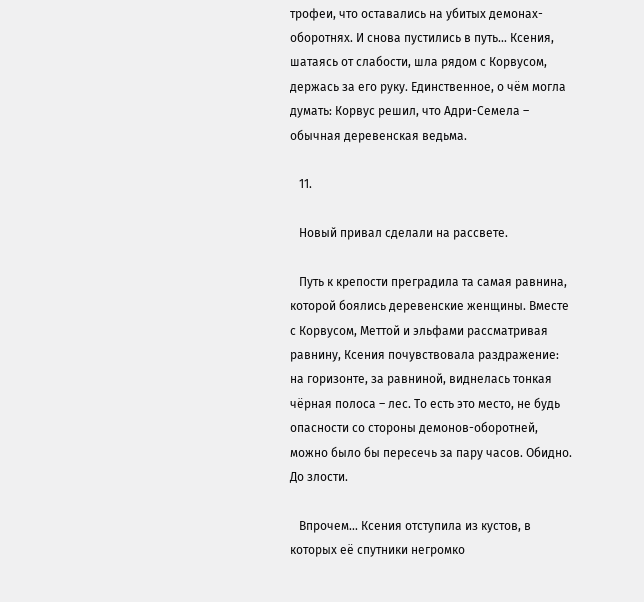трофеи, что оставались на убитых демонах-оборотнях. И снова пустились в путь... Ксения, шатаясь от слабости, шла рядом с Корвусом, держась за его руку. Единственное, о чём могла думать: Корвус решил, что Адри-Семела – обычная деревенская ведьма.

   11.

   Новый привал сделали на рассвете.

   Путь к крепости преградила та самая равнина, которой боялись деревенские женщины. Вместе с Корвусом, Меттой и эльфами рассматривая равнину, Ксения почувствовала раздражение: на горизонте, за равниной, виднелась тонкая чёрная полоса – лес. То есть это место, не будь опасности со стороны демонов-оборотней, можно было бы пересечь за пару часов. Обидно. До злости.

   Впрочем... Ксения отступила из кустов, в которых её спутники негромко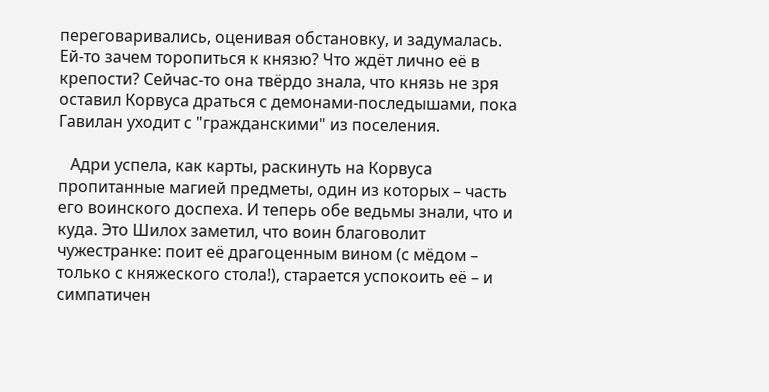переговаривались, оценивая обстановку, и задумалась. Ей-то зачем торопиться к князю? Что ждёт лично её в крепости? Сейчас-то она твёрдо знала, что князь не зря оставил Корвуса драться с демонами-последышами, пока Гавилан уходит с "гражданскими" из поселения.

   Адри успела, как карты, раскинуть на Корвуса пропитанные магией предметы, один из которых – часть его воинского доспеха. И теперь обе ведьмы знали, что и куда. Это Шилох заметил, что воин благоволит чужестранке: поит её драгоценным вином (с мёдом – только с княжеского стола!), старается успокоить её – и симпатичен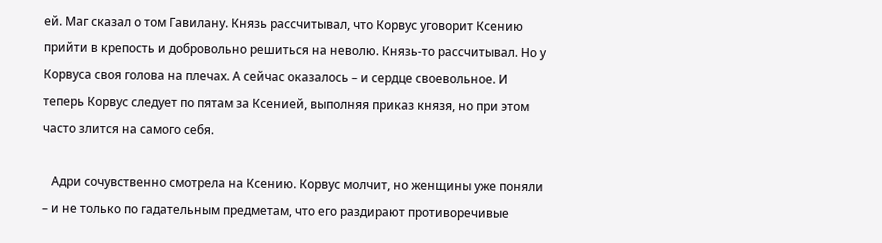ей. Маг сказал о том Гавилану. Князь рассчитывал, что Корвус уговорит Ксению прийти в крепость и добровольно решиться на неволю. Князь-то рассчитывал. Но у Корвуса своя голова на плечах. А сейчас оказалось – и сердце своевольное. И теперь Корвус следует по пятам за Ксенией, выполняя приказ князя, но при этом часто злится на самого себя.

   Адри сочувственно смотрела на Ксению. Корвус молчит, но женщины уже поняли – и не только по гадательным предметам, что его раздирают противоречивые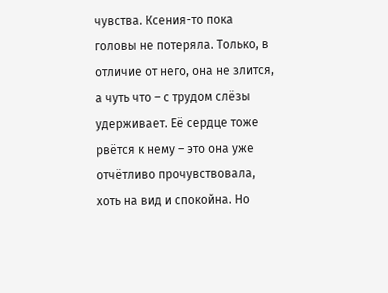чувства. Ксения-то пока головы не потеряла. Только, в отличие от него, она не злится, а чуть что – с трудом слёзы удерживает. Её сердце тоже рвётся к нему – это она уже отчётливо прочувствовала, хоть на вид и спокойна. Но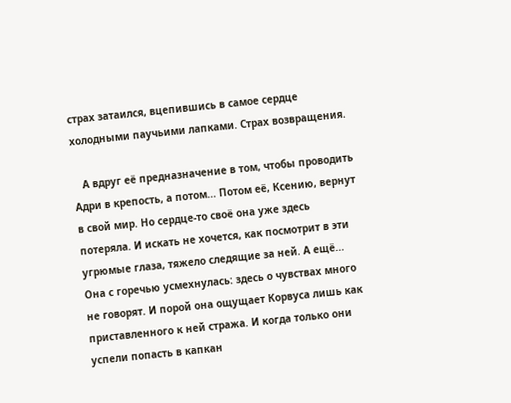страх затаился, вцепившись в самое сердце холодными паучьими лапками. Страх возвращения.

   А вдруг её предназначение в том, чтобы проводить Адри в крепость, а потом... Потом её, Ксению, вернут в свой мир. Но сердце-то своё она уже здесь потеряла. И искать не хочется, как посмотрит в эти угрюмые глаза, тяжело следящие за ней. А ещё... Она с горечью усмехнулась: здесь о чувствах много не говорят. И порой она ощущает Корвуса лишь как приставленного к ней стража. И когда только они успели попасть в капкан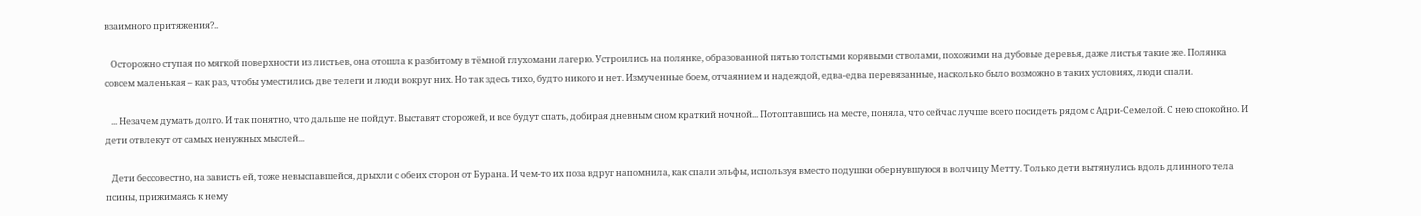взаимного притяжения?..

   Осторожно ступая по мягкой поверхности из листьев, она отошла к разбитому в тёмной глухомани лагерю. Устроились на полянке, образованной пятью толстыми корявыми стволами, похожими на дубовые деревья, даже листья такие же. Полянка совсем маленькая – как раз, чтобы уместились две телеги и люди вокруг них. Но так здесь тихо, будто никого и нет. Измученные боем, отчаянием и надеждой, едва-едва перевязанные, насколько было возможно в таких условиях, люди спали.

   ... Незачем думать долго. И так понятно, что дальше не пойдут. Выставят сторожей, и все будут спать, добирая дневным сном краткий ночной... Потоптавшись на месте, поняла, что сейчас лучше всего посидеть рядом с Адри-Семелой. С нею спокойно. И дети отвлекут от самых ненужных мыслей...

   Дети бессовестно, на зависть ей, тоже невыспавшейся, дрыхли с обеих сторон от Бурана. И чем-то их поза вдруг напомнила, как спали эльфы, используя вместо подушки обернувшуюся в волчицу Метту. Только дети вытянулись вдоль длинного тела псины, прижимаясь к нему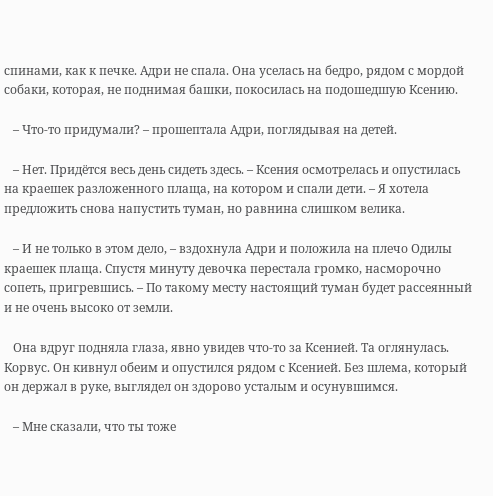спинами, как к печке. Адри не спала. Она уселась на бедро, рядом с мордой собаки, которая, не поднимая башки, покосилась на подошедшую Ксению.

   – Что-то придумали? – прошептала Адри, поглядывая на детей.

   – Нет. Придётся весь день сидеть здесь. – Ксения осмотрелась и опустилась на краешек разложенного плаща, на котором и спали дети. – Я хотела предложить снова напустить туман, но равнина слишком велика.

   – И не только в этом дело, – вздохнула Адри и положила на плечо Одилы краешек плаща. Спустя минуту девочка перестала громко, насморочно сопеть, пригревшись. – По такому месту настоящий туман будет рассеянный и не очень высоко от земли.

   Она вдруг подняла глаза, явно увидев что-то за Ксенией. Та оглянулась. Корвус. Он кивнул обеим и опустился рядом с Ксенией. Без шлема, который он держал в руке, выглядел он здорово усталым и осунувшимся.

   – Мне сказали, что ты тоже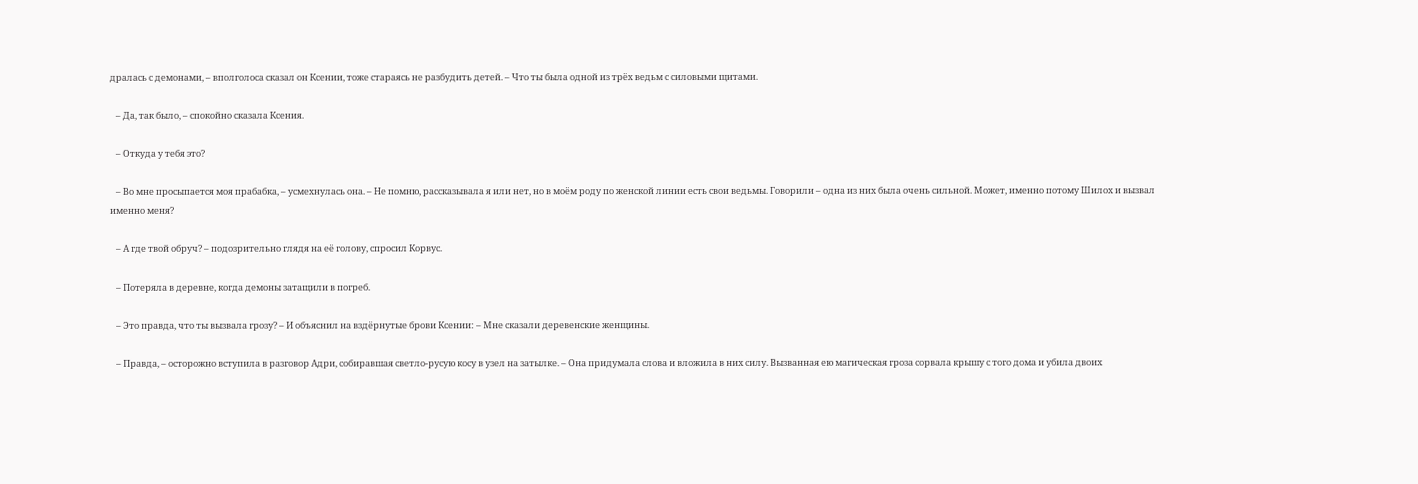дралась с демонами, – вполголоса сказал он Ксении, тоже стараясь не разбудить детей. – Что ты была одной из трёх ведьм с силовыми щитами.

   – Да, так было, – спокойно сказала Ксения.

   – Откуда у тебя это?

   – Во мне просыпается моя прабабка, – усмехнулась она. – Не помню, рассказывала я или нет, но в моём роду по женской линии есть свои ведьмы. Говорили – одна из них была очень сильной. Может, именно потому Шилох и вызвал именно меня?

   – А где твой обруч? – подозрительно глядя на её голову, спросил Корвус.

   – Потеряла в деревне, когда демоны затащили в погреб.

   – Это правда, что ты вызвала грозу? – И объяснил на вздёрнутые брови Ксении: – Мне сказали деревенские женщины.

   – Правда, – осторожно вступила в разговор Адри, собиравшая светло-русую косу в узел на затылке. – Она придумала слова и вложила в них силу. Вызванная ею магическая гроза сорвала крышу с того дома и убила двоих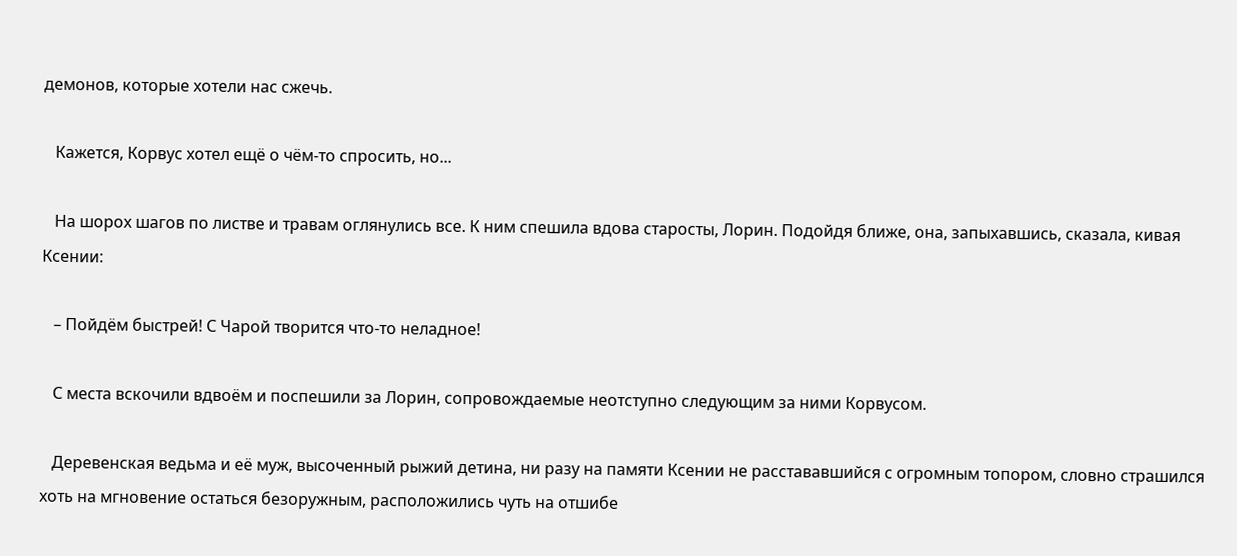демонов, которые хотели нас сжечь.

   Кажется, Корвус хотел ещё о чём-то спросить, но...

   На шорох шагов по листве и травам оглянулись все. К ним спешила вдова старосты, Лорин. Подойдя ближе, она, запыхавшись, сказала, кивая Ксении:

   – Пойдём быстрей! С Чарой творится что-то неладное!

   С места вскочили вдвоём и поспешили за Лорин, сопровождаемые неотступно следующим за ними Корвусом.

   Деревенская ведьма и её муж, высоченный рыжий детина, ни разу на памяти Ксении не расстававшийся с огромным топором, словно страшился хоть на мгновение остаться безоружным, расположились чуть на отшибе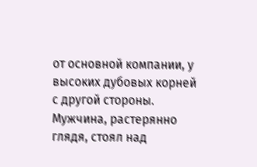от основной компании, у высоких дубовых корней с другой стороны. Мужчина, растерянно глядя, стоял над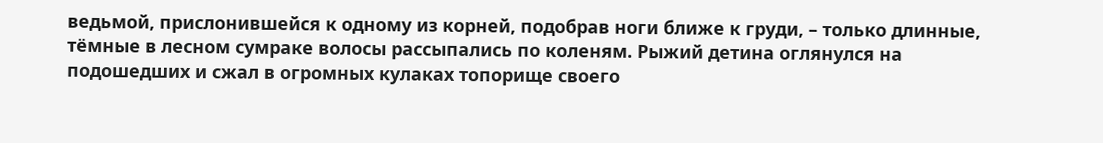ведьмой, прислонившейся к одному из корней, подобрав ноги ближе к груди, – только длинные, тёмные в лесном сумраке волосы рассыпались по коленям. Рыжий детина оглянулся на подошедших и сжал в огромных кулаках топорище своего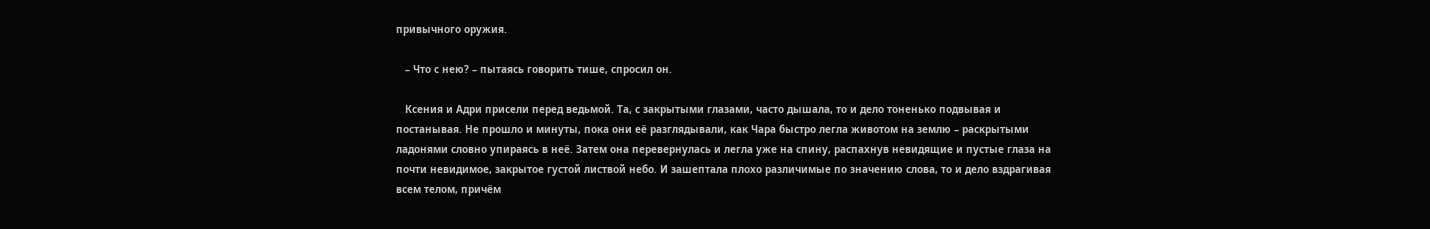привычного оружия.

   – Что с нею? – пытаясь говорить тише, спросил он.

   Ксения и Адри присели перед ведьмой. Та, с закрытыми глазами, часто дышала, то и дело тоненько подвывая и постанывая. Не прошло и минуты, пока они её разглядывали, как Чара быстро легла животом на землю – раскрытыми ладонями словно упираясь в неё. Затем она перевернулась и легла уже на спину, распахнув невидящие и пустые глаза на почти невидимое, закрытое густой листвой небо. И зашептала плохо различимые по значению слова, то и дело вздрагивая всем телом, причём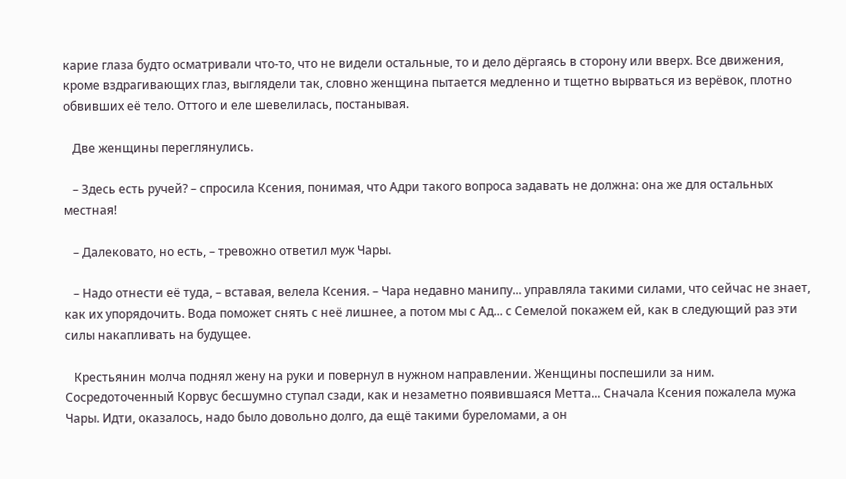карие глаза будто осматривали что-то, что не видели остальные, то и дело дёргаясь в сторону или вверх. Все движения, кроме вздрагивающих глаз, выглядели так, словно женщина пытается медленно и тщетно вырваться из верёвок, плотно обвивших её тело. Оттого и еле шевелилась, постанывая.

   Две женщины переглянулись.

   – Здесь есть ручей? – спросила Ксения, понимая, что Адри такого вопроса задавать не должна: она же для остальных местная!

   – Далековато, но есть, – тревожно ответил муж Чары.

   – Надо отнести её туда, – вставая, велела Ксения. – Чара недавно манипу... управляла такими силами, что сейчас не знает, как их упорядочить. Вода поможет снять с неё лишнее, а потом мы с Ад... с Семелой покажем ей, как в следующий раз эти силы накапливать на будущее.

   Крестьянин молча поднял жену на руки и повернул в нужном направлении. Женщины поспешили за ним. Сосредоточенный Корвус бесшумно ступал сзади, как и незаметно появившаяся Метта... Сначала Ксения пожалела мужа Чары. Идти, оказалось, надо было довольно долго, да ещё такими буреломами, а он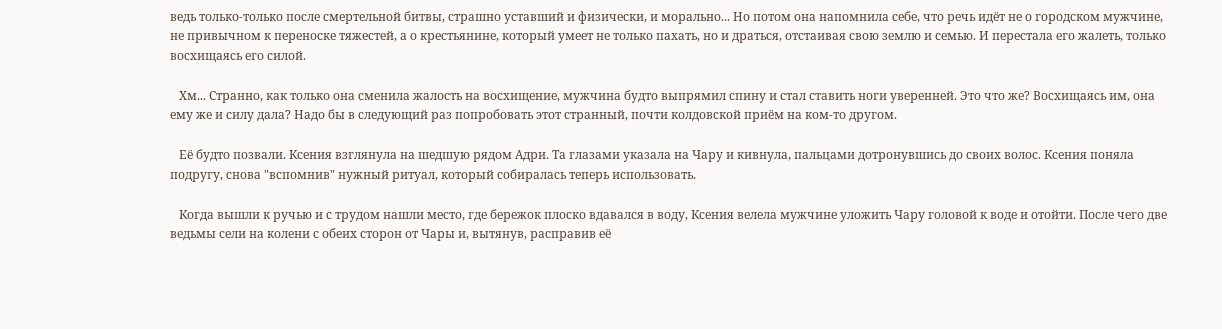ведь только-только после смертельной битвы, страшно уставший и физически, и морально... Но потом она напомнила себе, что речь идёт не о городском мужчине, не привычном к переноске тяжестей, а о крестьянине, который умеет не только пахать, но и драться, отстаивая свою землю и семью. И перестала его жалеть, только восхищаясь его силой.

   Хм... Странно, как только она сменила жалость на восхищение, мужчина будто выпрямил спину и стал ставить ноги уверенней. Это что же? Восхищаясь им, она ему же и силу дала? Надо бы в следующий раз попробовать этот странный, почти колдовской приём на ком-то другом.

   Её будто позвали. Ксения взглянула на шедшую рядом Адри. Та глазами указала на Чару и кивнула, пальцами дотронувшись до своих волос. Ксения поняла подругу, снова "вспомнив" нужный ритуал, который собиралась теперь использовать.

   Когда вышли к ручью и с трудом нашли место, где бережок плоско вдавался в воду, Ксения велела мужчине уложить Чару головой к воде и отойти. После чего две ведьмы сели на колени с обеих сторон от Чары и, вытянув, расправив её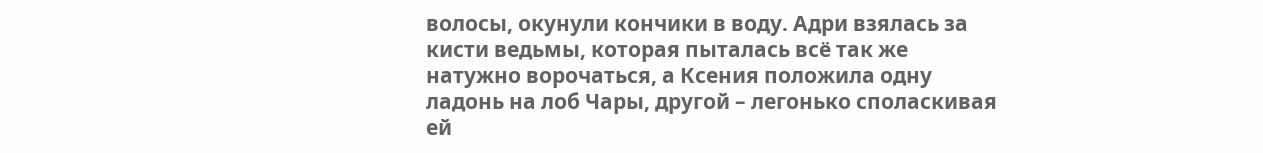волосы, окунули кончики в воду. Адри взялась за кисти ведьмы, которая пыталась всё так же натужно ворочаться, а Ксения положила одну ладонь на лоб Чары, другой – легонько споласкивая ей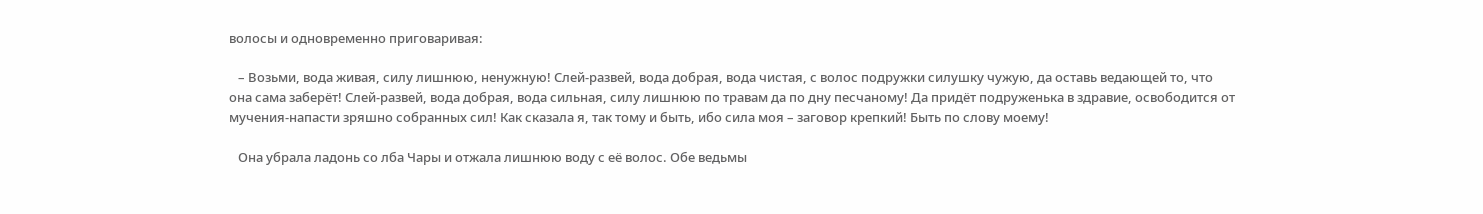волосы и одновременно приговаривая:

   – Возьми, вода живая, силу лишнюю, ненужную! Слей-развей, вода добрая, вода чистая, с волос подружки силушку чужую, да оставь ведающей то, что она сама заберёт! Слей-развей, вода добрая, вода сильная, силу лишнюю по травам да по дну песчаному! Да придёт подруженька в здравие, освободится от мучения-напасти зряшно собранных сил! Как сказала я, так тому и быть, ибо сила моя – заговор крепкий! Быть по слову моему!

   Она убрала ладонь со лба Чары и отжала лишнюю воду с её волос. Обе ведьмы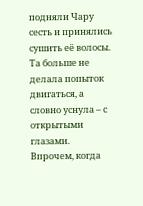подняли Чару сесть и принялись сушить её волосы. Та больше не делала попыток двигаться, а словно уснула – с открытыми глазами. Впрочем, когда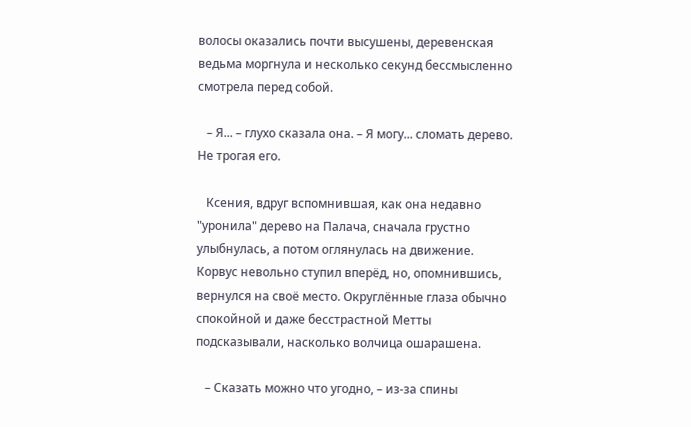волосы оказались почти высушены, деревенская ведьма моргнула и несколько секунд бессмысленно смотрела перед собой.

   – Я... – глухо сказала она. – Я могу... сломать дерево. Не трогая его.

   Ксения, вдруг вспомнившая, как она недавно "уронила" дерево на Палача, сначала грустно улыбнулась, а потом оглянулась на движение. Корвус невольно ступил вперёд, но, опомнившись, вернулся на своё место. Округлённые глаза обычно спокойной и даже бесстрастной Метты подсказывали, насколько волчица ошарашена.

   – Сказать можно что угодно, – из-за спины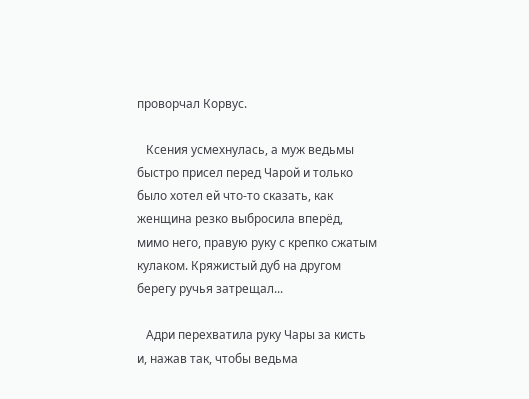проворчал Корвус.

   Ксения усмехнулась, а муж ведьмы быстро присел перед Чарой и только было хотел ей что-то сказать, как женщина резко выбросила вперёд, мимо него, правую руку с крепко сжатым кулаком. Кряжистый дуб на другом берегу ручья затрещал...

   Адри перехватила руку Чары за кисть и, нажав так, чтобы ведьма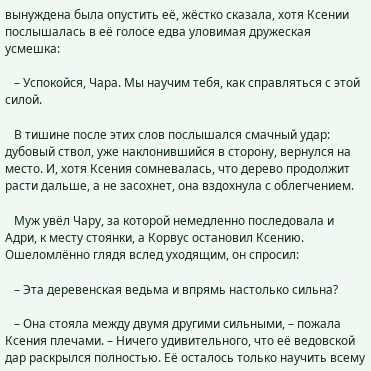вынуждена была опустить её, жёстко сказала, хотя Ксении послышалась в её голосе едва уловимая дружеская усмешка:

   – Успокойся, Чара. Мы научим тебя, как справляться с этой силой.

   В тишине после этих слов послышался смачный удар: дубовый ствол, уже наклонившийся в сторону, вернулся на место. И, хотя Ксения сомневалась, что дерево продолжит расти дальше, а не засохнет, она вздохнула с облегчением.

   Муж увёл Чару, за которой немедленно последовала и Адри, к месту стоянки, а Корвус остановил Ксению. Ошеломлённо глядя вслед уходящим, он спросил:

   – Эта деревенская ведьма и впрямь настолько сильна?

   – Она стояла между двумя другими сильными, – пожала Ксения плечами. – Ничего удивительного, что её ведовской дар раскрылся полностью. Её осталось только научить всему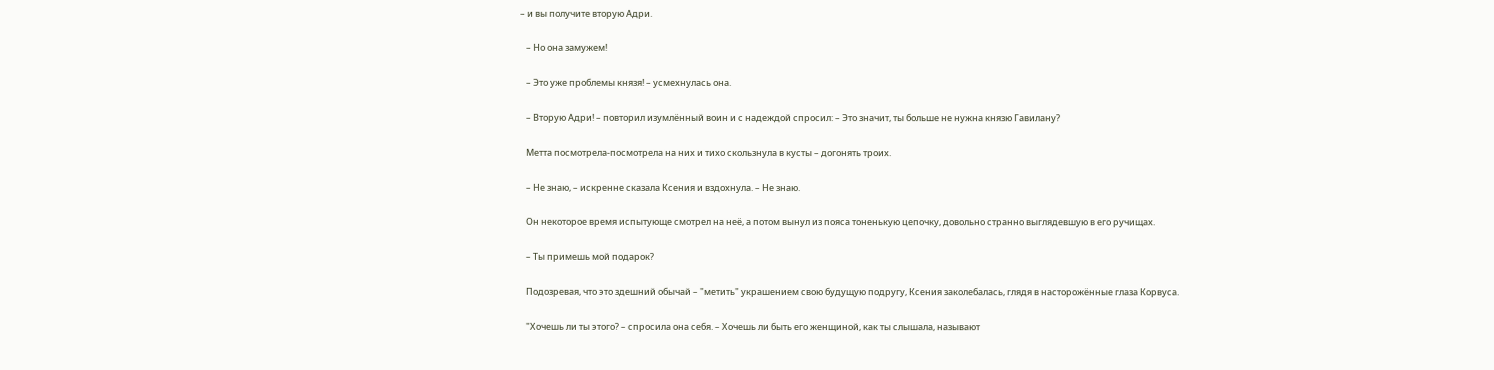– и вы получите вторую Адри.

   – Но она замужем!

   – Это уже проблемы князя! – усмехнулась она.

   – Вторую Адри! – повторил изумлённый воин и с надеждой спросил: – Это значит, ты больше не нужна князю Гавилану?

   Метта посмотрела-посмотрела на них и тихо скользнула в кусты – догонять троих.

   – Не знаю, – искренне сказала Ксения и вздохнула. – Не знаю.

   Он некоторое время испытующе смотрел на неё, а потом вынул из пояса тоненькую цепочку, довольно странно выглядевшую в его ручищах.

   – Ты примешь мой подарок?

   Подозревая, что это здешний обычай – "метить" украшением свою будущую подругу, Ксения заколебалась, глядя в насторожённые глаза Корвуса.

   "Хочешь ли ты этого? – спросила она себя. – Хочешь ли быть его женщиной, как ты слышала, называют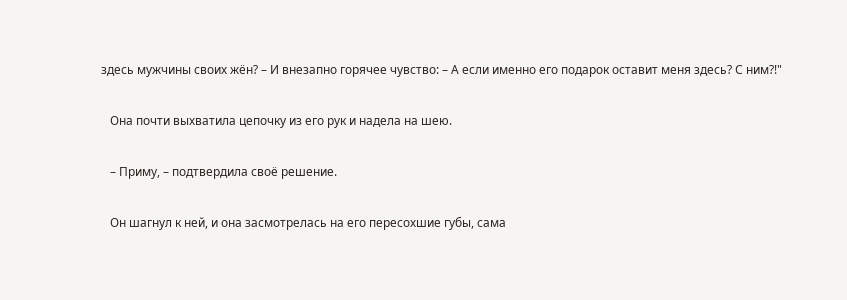здесь мужчины своих жён? – И внезапно горячее чувство: – А если именно его подарок оставит меня здесь? С ним?!"

   Она почти выхватила цепочку из его рук и надела на шею.

   – Приму, – подтвердила своё решение.

   Он шагнул к ней, и она засмотрелась на его пересохшие губы, сама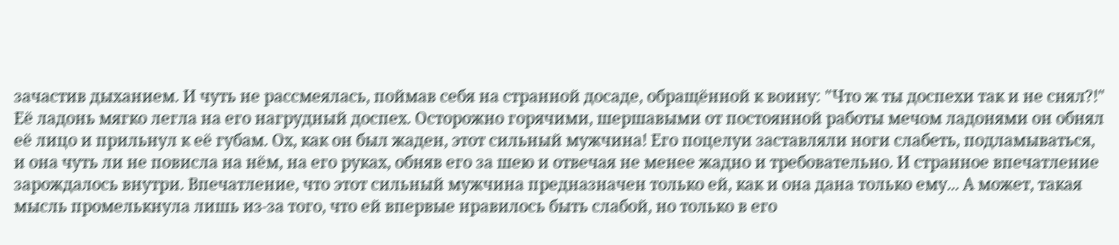зачастив дыханием. И чуть не рассмеялась, поймав себя на странной досаде, обращённой к воину: "Что ж ты доспехи так и не снял?!" Её ладонь мягко легла на его нагрудный доспех. Осторожно горячими, шершавыми от постоянной работы мечом ладонями он обнял её лицо и прильнул к её губам. Ох, как он был жаден, этот сильный мужчина! Его поцелуи заставляли ноги слабеть, подламываться, и она чуть ли не повисла на нём, на его руках, обняв его за шею и отвечая не менее жадно и требовательно. И странное впечатление зарождалось внутри. Впечатление, что этот сильный мужчина предназначен только ей, как и она дана только ему... А может, такая мысль промелькнула лишь из-за того, что ей впервые нравилось быть слабой, но только в его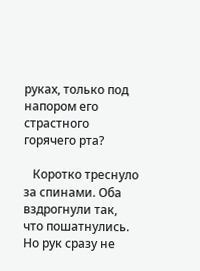руках, только под напором его страстного горячего рта?

   Коротко треснуло за спинами. Оба вздрогнули так, что пошатнулись. Но рук сразу не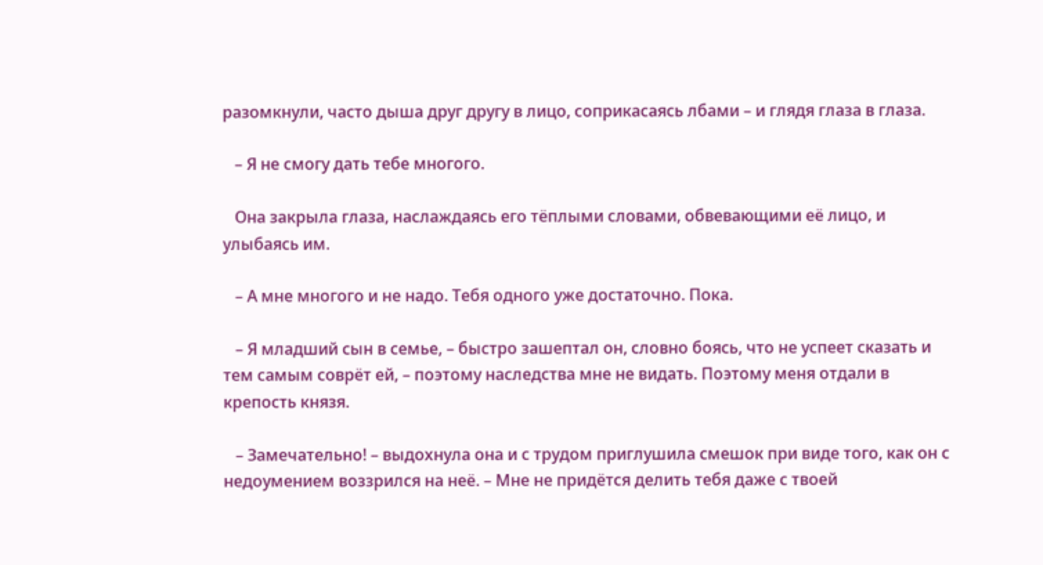разомкнули, часто дыша друг другу в лицо, соприкасаясь лбами – и глядя глаза в глаза.

   – Я не смогу дать тебе многого.

   Она закрыла глаза, наслаждаясь его тёплыми словами, обвевающими её лицо, и улыбаясь им.

   – А мне многого и не надо. Тебя одного уже достаточно. Пока.

   – Я младший сын в семье, – быстро зашептал он, словно боясь, что не успеет сказать и тем самым соврёт ей, – поэтому наследства мне не видать. Поэтому меня отдали в крепость князя.

   – Замечательно! – выдохнула она и с трудом приглушила смешок при виде того, как он с недоумением воззрился на неё. – Мне не придётся делить тебя даже с твоей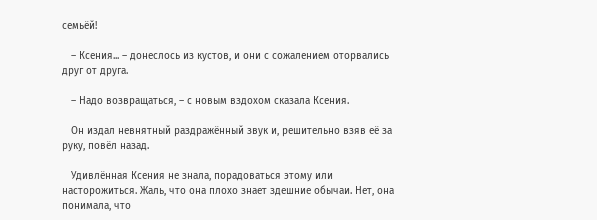семьёй!

   – Ксения... – донеслось из кустов, и они с сожалением оторвались друг от друга.

   – Надо возвращаться, – с новым вздохом сказала Ксения.

   Он издал невнятный раздражённый звук и, решительно взяв её за руку, повёл назад.

   Удивлённая Ксения не знала, порадоваться этому или насторожиться. Жаль, что она плохо знает здешние обычаи. Нет, она понимала, что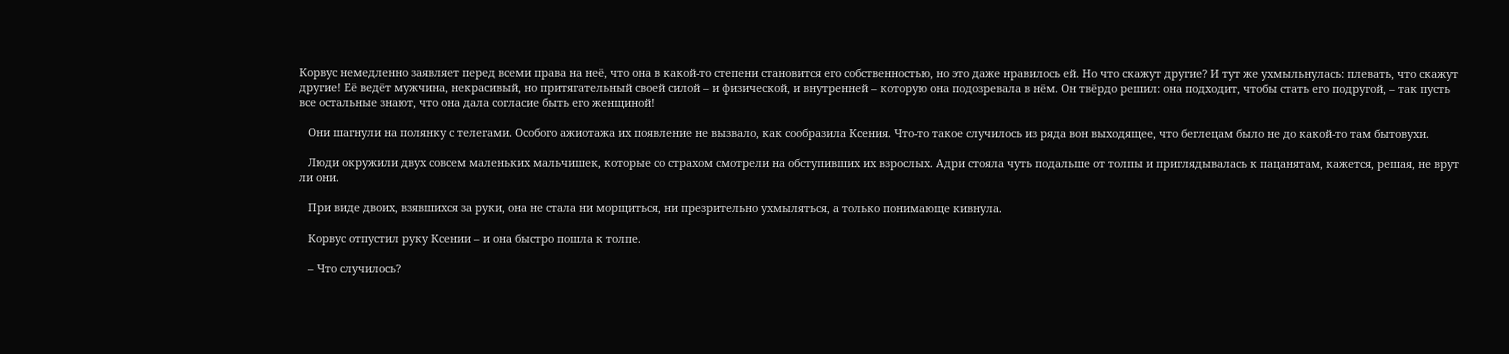Корвус немедленно заявляет перед всеми права на неё, что она в какой-то степени становится его собственностью, но это даже нравилось ей. Но что скажут другие? И тут же ухмыльнулась: плевать, что скажут другие! Её ведёт мужчина, некрасивый, но притягательный своей силой – и физической, и внутренней – которую она подозревала в нём. Он твёрдо решил: она подходит, чтобы стать его подругой, – так пусть все остальные знают, что она дала согласие быть его женщиной!

   Они шагнули на полянку с телегами. Особого ажиотажа их появление не вызвало, как сообразила Ксения. Что-то такое случилось из ряда вон выходящее, что беглецам было не до какой-то там бытовухи.

   Люди окружили двух совсем маленьких мальчишек, которые со страхом смотрели на обступивших их взрослых. Адри стояла чуть подальше от толпы и приглядывалась к пацанятам, кажется, решая, не врут ли они.

   При виде двоих, взявшихся за руки, она не стала ни морщиться, ни презрительно ухмыляться, а только понимающе кивнула.

   Корвус отпустил руку Ксении – и она быстро пошла к толпе.

   – Что случилось?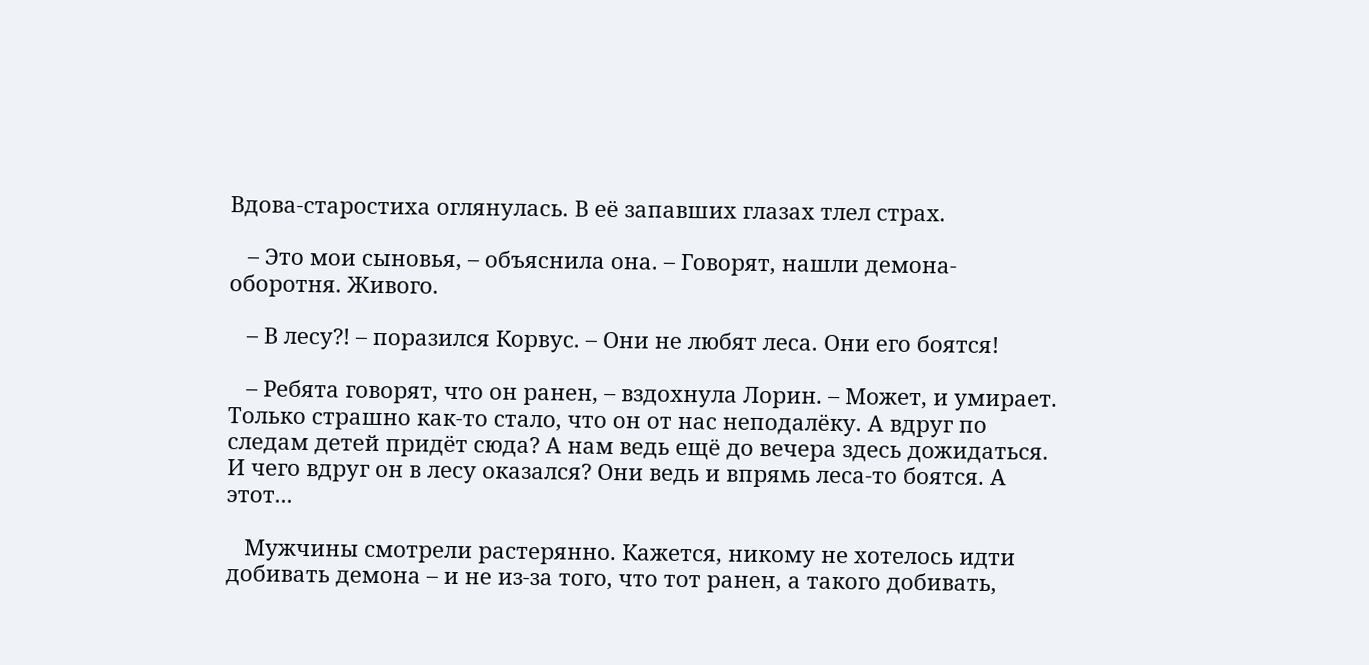Вдова-старостиха оглянулась. В её запавших глазах тлел страх.

   – Это мои сыновья, – объяснила она. – Говорят, нашли демона-оборотня. Живого.

   – В лесу?! – поразился Корвус. – Они не любят леса. Они его боятся!

   – Ребята говорят, что он ранен, – вздохнула Лорин. – Может, и умирает. Только страшно как-то стало, что он от нас неподалёку. А вдруг по следам детей придёт сюда? А нам ведь ещё до вечера здесь дожидаться. И чего вдруг он в лесу оказался? Они ведь и впрямь леса-то боятся. А этот...

   Мужчины смотрели растерянно. Кажется, никому не хотелось идти добивать демона – и не из-за того, что тот ранен, а такого добивать,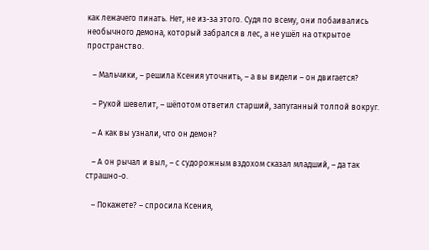как лежачего пинать. Нет, не из-за этого. Судя по всему, они побаивались необычного демона, который забрался в лес, а не ушёл на открытое пространство.

   – Мальчики, – решила Ксения уточнить, – а вы видели – он двигается?

   – Рукой шевелит, – шёпотом ответил старший, запуганный толпой вокруг.

   – А как вы узнали, что он демон?

   – А он рычал и выл, – с судорожным вздохом сказал младший, – да так страшно-о.

   – Покажете? – спросила Ксения,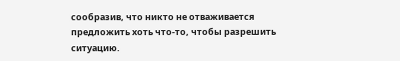сообразив, что никто не отваживается предложить хоть что-то, чтобы разрешить ситуацию.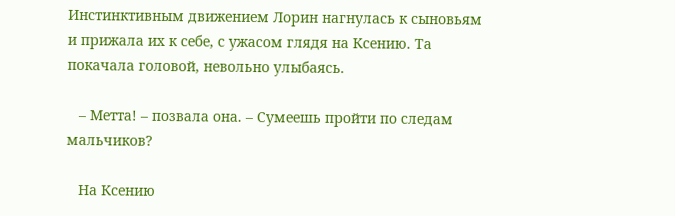Инстинктивным движением Лорин нагнулась к сыновьям и прижала их к себе, с ужасом глядя на Ксению. Та покачала головой, невольно улыбаясь.

   – Метта! – позвала она. – Сумеешь пройти по следам мальчиков?

   На Ксению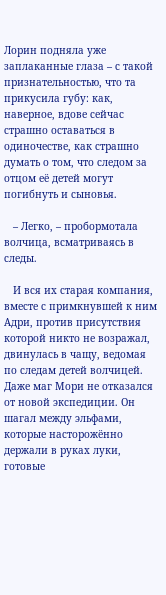Лорин подняла уже заплаканные глаза – с такой признательностью, что та прикусила губу: как, наверное, вдове сейчас страшно оставаться в одиночестве, как страшно думать о том, что следом за отцом её детей могут погибнуть и сыновья.

   – Легко, – пробормотала волчица, всматриваясь в следы.

   И вся их старая компания, вместе с примкнувшей к ним Адри, против присутствия которой никто не возражал, двинулась в чащу, ведомая по следам детей волчицей. Даже маг Мори не отказался от новой экспедиции. Он шагал между эльфами, которые насторожённо держали в руках луки, готовые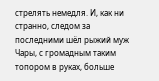стрелять немедля. И, как ни странно, следом за последними шёл рыжий муж Чары, с громадным таким топором в руках, больше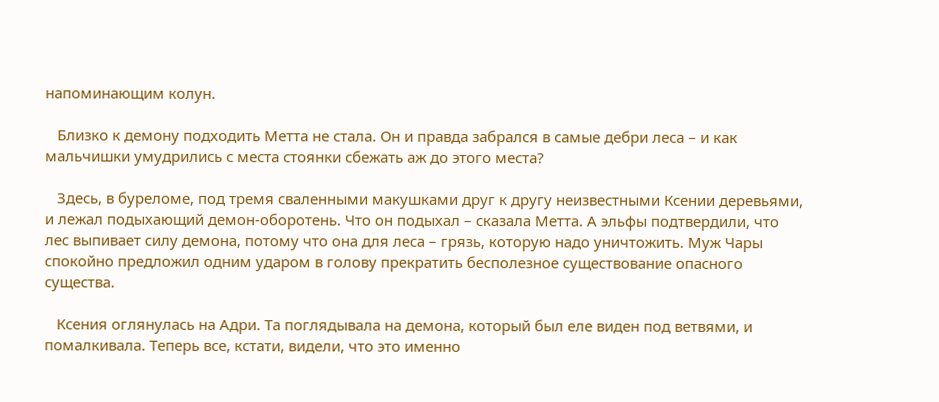напоминающим колун.

   Близко к демону подходить Метта не стала. Он и правда забрался в самые дебри леса – и как мальчишки умудрились с места стоянки сбежать аж до этого места?

   Здесь, в буреломе, под тремя сваленными макушками друг к другу неизвестными Ксении деревьями, и лежал подыхающий демон-оборотень. Что он подыхал – сказала Метта. А эльфы подтвердили, что лес выпивает силу демона, потому что она для леса – грязь, которую надо уничтожить. Муж Чары спокойно предложил одним ударом в голову прекратить бесполезное существование опасного существа.

   Ксения оглянулась на Адри. Та поглядывала на демона, который был еле виден под ветвями, и помалкивала. Теперь все, кстати, видели, что это именно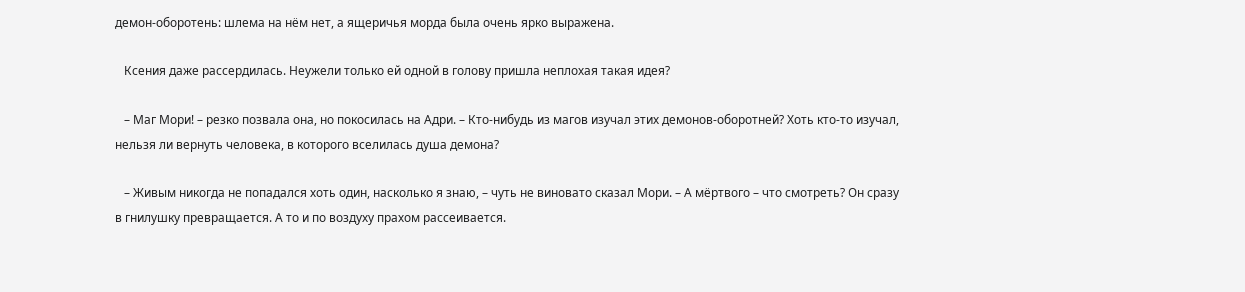демон-оборотень: шлема на нём нет, а ящеричья морда была очень ярко выражена.

   Ксения даже рассердилась. Неужели только ей одной в голову пришла неплохая такая идея?

   – Маг Мори! – резко позвала она, но покосилась на Адри. – Кто-нибудь из магов изучал этих демонов-оборотней? Хоть кто-то изучал, нельзя ли вернуть человека, в которого вселилась душа демона?

   – Живым никогда не попадался хоть один, насколько я знаю, – чуть не виновато сказал Мори. – А мёртвого – что смотреть? Он сразу в гнилушку превращается. А то и по воздуху прахом рассеивается.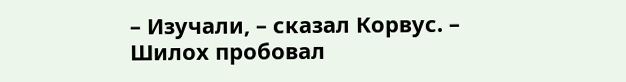– Изучали, – сказал Корвус. – Шилох пробовал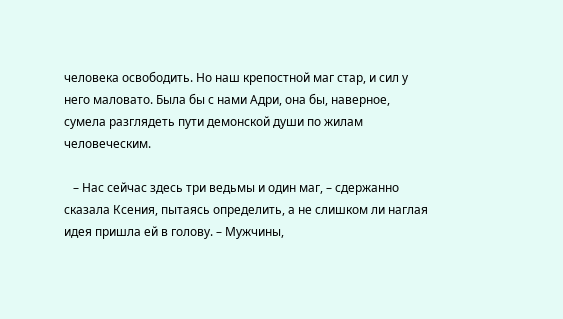человека освободить. Но наш крепостной маг стар, и сил у него маловато. Была бы с нами Адри, она бы, наверное, сумела разглядеть пути демонской души по жилам человеческим.

   – Нас сейчас здесь три ведьмы и один маг, – сдержанно сказала Ксения, пытаясь определить, а не слишком ли наглая идея пришла ей в голову. – Мужчины,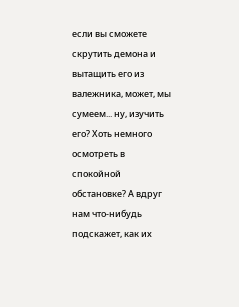если вы сможете скрутить демона и вытащить его из валежника, может, мы сумеем... ну, изучить его? Хоть немного осмотреть в спокойной обстановке? А вдруг нам что-нибудь подскажет, как их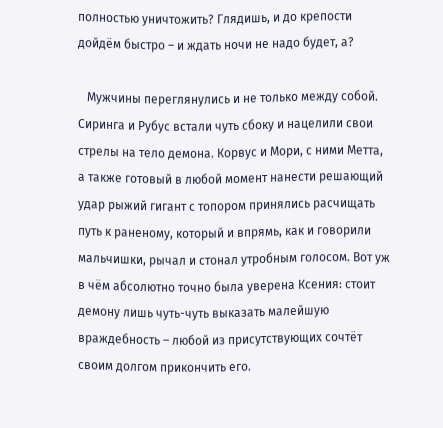полностью уничтожить? Глядишь, и до крепости дойдём быстро – и ждать ночи не надо будет, а?

   Мужчины переглянулись и не только между собой. Сиринга и Рубус встали чуть сбоку и нацелили свои стрелы на тело демона. Корвус и Мори, с ними Метта, а также готовый в любой момент нанести решающий удар рыжий гигант с топором принялись расчищать путь к раненому, который и впрямь, как и говорили мальчишки, рычал и стонал утробным голосом. Вот уж в чём абсолютно точно была уверена Ксения: стоит демону лишь чуть-чуть выказать малейшую враждебность – любой из присутствующих сочтёт своим долгом прикончить его.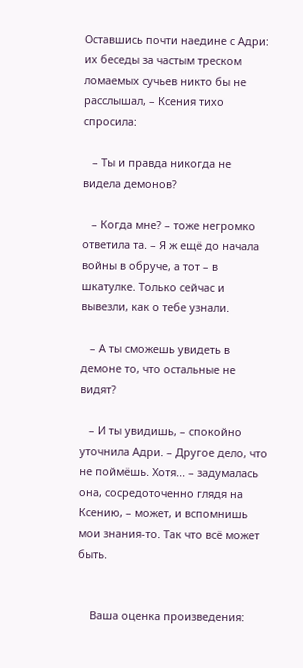Оставшись почти наедине с Адри: их беседы за частым треском ломаемых сучьев никто бы не расслышал, – Ксения тихо спросила:

   – Ты и правда никогда не видела демонов?

   – Когда мне? – тоже негромко ответила та. – Я ж ещё до начала войны в обруче, а тот – в шкатулке. Только сейчас и вывезли, как о тебе узнали.

   – А ты сможешь увидеть в демоне то, что остальные не видят?

   – И ты увидишь, – спокойно уточнила Адри. – Другое дело, что не поймёшь. Хотя... – задумалась она, сосредоточенно глядя на Ксению, – может, и вспомнишь мои знания-то. Так что всё может быть.


    Ваша оценка произведения: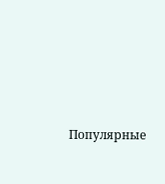Популярные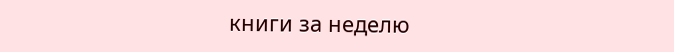книги за неделю